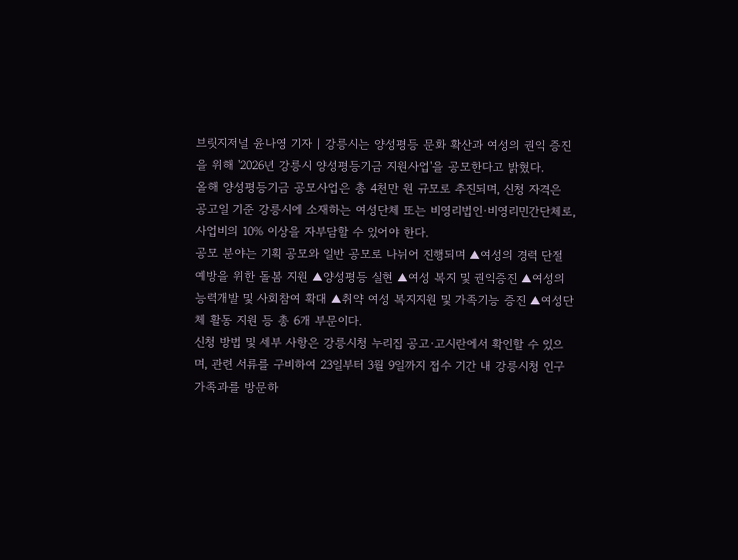브릿지저널 윤나영 기자 | 강릉시는 양성평등 문화 확산과 여성의 권익 증진을 위해 '2026년 강릉시 양성평등기금 지원사업'을 공모한다고 밝혔다.
올해 양성평등기금 공모사업은 총 4천만 원 규모로 추진되며, 신청 자격은 공고일 기준 강릉시에 소재하는 여성단체 또는 비영리법인·비영리민간단체로, 사업비의 10% 이상을 자부담할 수 있어야 한다.
공모 분야는 기획 공모와 일반 공모로 나뉘어 진행되며 ▲여성의 경력 단절 예방을 위한 돌봄 지원 ▲양성평등 실현 ▲여성 복지 및 권익증진 ▲여성의 능력개발 및 사회참여 확대 ▲취약 여성 복지지원 및 가족기능 증진 ▲여성단체 활동 지원 등 총 6개 부문이다.
신청 방법 및 세부 사항은 강릉시청 누리집 공고·고시란에서 확인할 수 있으며, 관련 서류를 구비하여 23일부터 3월 9일까지 접수 기간 내 강릉시청 인구가족과를 방문하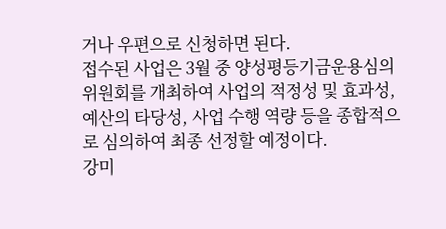거나 우편으로 신청하면 된다.
접수된 사업은 3월 중 양성평등기금운용심의위원회를 개최하여 사업의 적정성 및 효과성, 예산의 타당성, 사업 수행 역량 등을 종합적으로 심의하여 최종 선정할 예정이다.
강미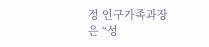정 인구가족과장은 “성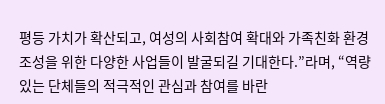평등 가치가 확산되고, 여성의 사회참여 확대와 가족친화 환경 조성을 위한 다양한 사업들이 발굴되길 기대한다.”라며, “역량 있는 단체들의 적극적인 관심과 참여를 바란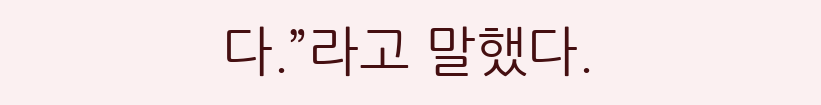다.”라고 말했다.